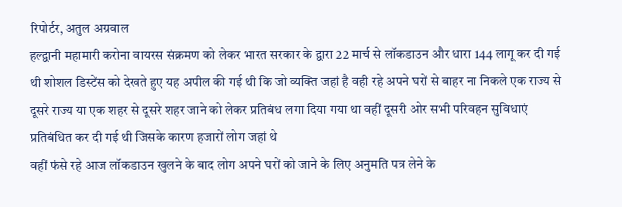रिपोर्टर, अतुल अग्रवाल
हल्द्वानी महामारी करोना वायरस संक्रमण को लेकर भारत सरकार के द्वारा 22 मार्च से लॉकडाउन और धारा 144 लागू कर दी गई थी शोशल डिस्टेंस को देखते हुए यह अपील की गई थी कि जो व्यक्ति जहां है वही रहे अपने घरों से बाहर ना निकले एक राज्य से दूसरे राज्य या एक शहर से दूसरे शहर जाने को लेकर प्रतिबंध लगा दिया गया था वहीं दूसरी ओर सभी परिवहन सुविधाएं प्रतिबंधित कर दी गई थी जिसके कारण हजारों लोग जहां थे
वहीं फंसे रहे आज लॉकडाउन खुलने के बाद लोग अपने घरों को जाने के लिए अनुमति पत्र लेने के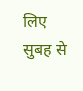लिए सुबह से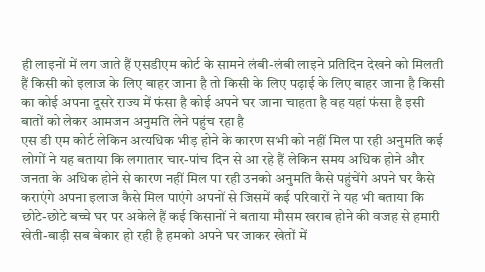ही लाइनों में लग जाते हैं एसडीएम कोर्ट के सामने लंबी-लंबी लाइने प्रतिदिन देखने को मिलती हैं किसी को इलाज के लिए बाहर जाना है तो किसी के लिए पढ़ाई के लिए बाहर जाना है किसी का कोई अपना दूसरे राज्य में फंसा है कोई अपने घर जाना चाहता है वह यहां फंसा है इसी बातों को लेकर आमजन अनुमति लेने पहुंच रहा है
एस डी एम कोर्ट लेकिन अत्यधिक भीड़ होने के कारण सभी को नहीं मिल पा रही अनुमति कई लोगों ने यह बताया कि लगातार चार-पांच दिन से आ रहे हैं लेकिन समय अधिक होने और जनता के अधिक होने से कारण नहीं मिल पा रही उनको अनुमति कैसे पहुंचेंगे अपने घर कैसे कराएंगे अपना इलाज कैसे मिल पाएंगे अपनों से जिसमें कई परिवारों ने यह भी बताया कि छोटे-छोटे बच्चे घर पर अकेले हैं कई किसानों ने बताया मौसम खराब होने की वजह से हमारी खेती-बाड़ी सब बेकार हो रही है हमको अपने घर जाकर खेतों में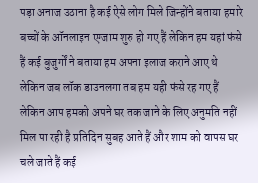पड़ा अनाज उठाना है कई ऐसे लोग मिले जिन्होंने बताया हमारे बच्चों के ऑनलाइन एग्जाम शुरु हो गए हैं लेकिन हम यहां फंसे हैं कई बुजुर्गों ने बताया हम अपना इलाज कराने आए थे लेकिन जब लॉक डाउनलगा तब हम यही फंसे रह गए हैं लेकिन आप हमको अपने घर तक जाने के लिए अनुमति नहीं मिल पा रही है प्रतिदिन सुबह आते हैं और शाम को वापस घर चले जाते हैं कई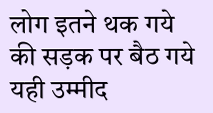लोग इतने थक गये की सड़क पर बैठ गये यही उम्मीद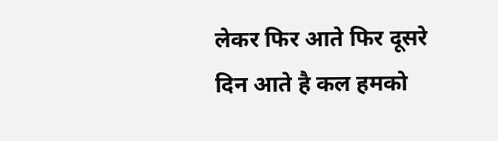लेकर फिर आते फिर दूसरे दिन आते है कल हमको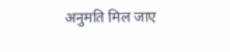अनुमति मिल जाए